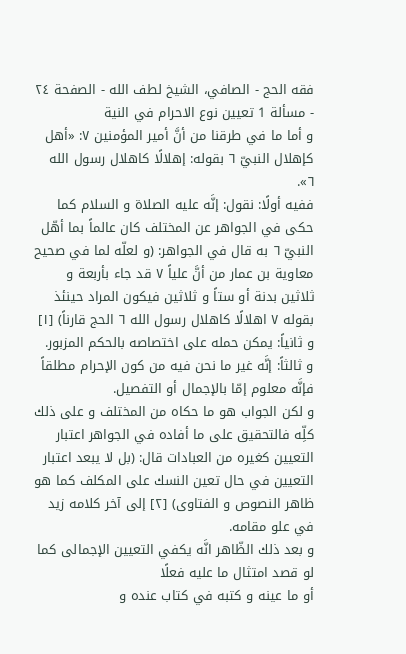فقه الحج - الصافي، الشيخ لطف الله - الصفحة ٢٤ - مسألة 1 تعيين نوع الاحرام في النية
و أما ما في طرقنا من أنَّ أمير المؤمنين ٧: «أهل كإهلال النبيّ ٦ بقوله: إهلالًا كاهلال رسول الله ٦».
ففيه أولًا: نقول: إنَّه عليه الصلاة و السلام كما حكى في الجواهر عن المختلف كان عالماً بما أهّل النبيّ ٦ به قال في الجواهر: (و لعلّه لما في صحيح معاوية بن عمار من أنَّ علياً ٧ قد جاء بأربعة و ثلاثين بدنة أو ستاً و ثلاثين فيكون المراد حينئذ بقوله ٧ اهلالًا كاهلال رسول الله ٦ الحج قارناً) [١]
و ثانياً: يمكن حمله على اختصاصه بالحكم المزبور.
و ثالثاً: إنَّه غير ما نحن فيه من كون الإحرام مطلقاً فإنَّه معلوم إمّا بالإجمال أو التفصيل.
و لكن الجواب هو ما حكاه من المختلف و على ذلك كلِّه فالتحقيق على ما أفاده في الجواهر اعتبار التعيين كغيره من العبادات قال: (بل لا يبعد اعتبار التعيين في حال تعين النسك على المكلف كما هو ظاهر النصوص و الفتاوى) [٢] إلى آخر كلامه زيد في علو مقامه.
و بعد ذلك الظّاهر انَّه يكفي التعيين الإجمالى كما لو قصد امتثال ما عليه فعلًا
أو ما عينه و كتبه في كتاب عنده و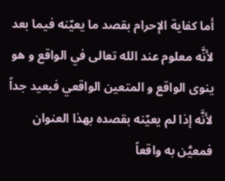أما كفاية الإحرام بقصد ما يعيّنه فيما بعد لأنَّه معلوم عند الله تعالى في الواقع و هو ينوى الواقع و المتعين الواقعي فبعيد جداً لأنَّه إذا لم يعيّنه بقصده بهذا العنوان فمعيَّن به واقعاً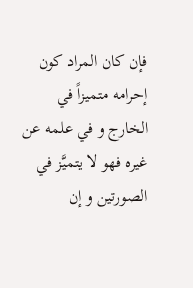فإن كان المراد كون إحرامه متميزاً في الخارج و في علمه عن غيره فهو لا يتميَّز في الصورتين و إن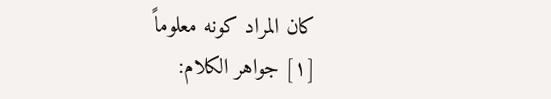كان المراد كونه معلوماً
[١] جواهر الكلام: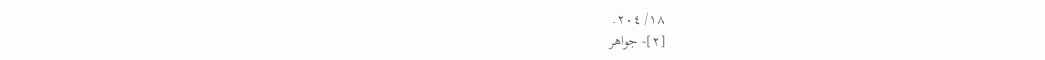١٨/ ٢٠٤.
[٢]- جواهر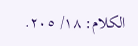الكلام: ١٨/ ٢٠٥.